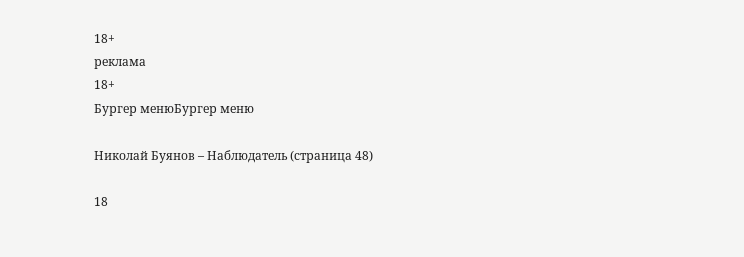18+
реклама
18+
Бургер менюБургер меню

Николай Буянов – Наблюдатель (страница 48)

18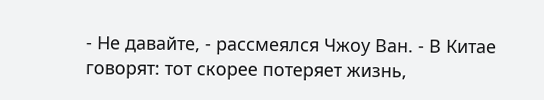- Не давайте, - рассмеялся Чжоу Ван. - В Китае говорят: тот скорее потеряет жизнь,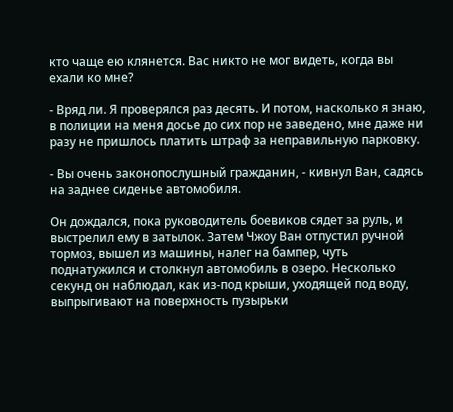кто чаще ею клянется. Вас никто не мог видеть, когда вы ехали ко мне?

- Вряд ли. Я проверялся раз десять. И потом, насколько я знаю, в полиции на меня досье до сих пор не заведено, мне даже ни разу не пришлось платить штраф за неправильную парковку.

- Вы очень законопослушный гражданин, - кивнул Ван, садясь на заднее сиденье автомобиля.

Он дождался, пока руководитель боевиков сядет за руль, и выстрелил ему в затылок. Затем Чжоу Ван отпустил ручной тормоз, вышел из машины, налег на бампер, чуть поднатужился и столкнул автомобиль в озеро. Несколько секунд он наблюдал, как из-под крыши, уходящей под воду, выпрыгивают на поверхность пузырьки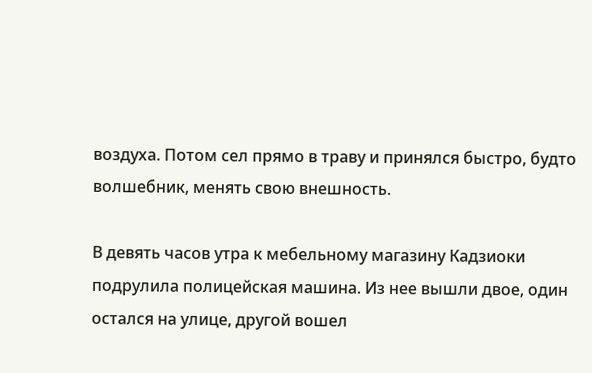воздуха. Потом сел прямо в траву и принялся быстро, будто волшебник, менять свою внешность.

В девять часов утра к мебельному магазину Кадзиоки подрулила полицейская машина. Из нее вышли двое, один остался на улице, другой вошел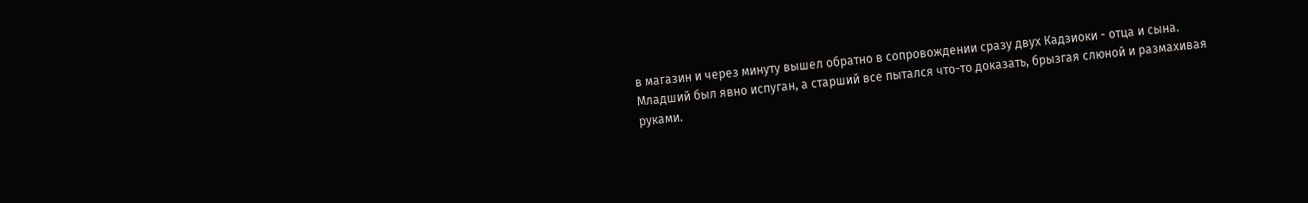в магазин и через минуту вышел обратно в сопровождении сразу двух Кадзиоки - отца и сына. Младший был явно испуган, а старший все пытался что-то доказать, брызгая слюной и размахивая руками.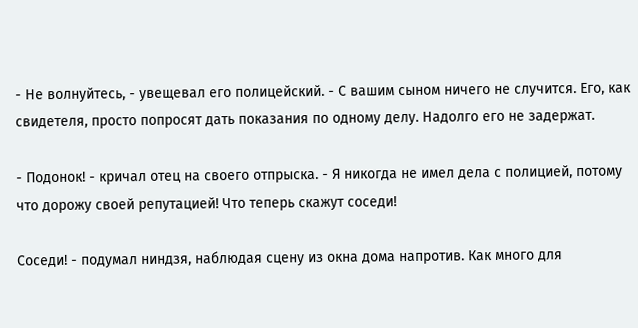- Не волнуйтесь, - увещевал его полицейский. - С вашим сыном ничего не случится. Его, как свидетеля, просто попросят дать показания по одному делу. Надолго его не задержат.

- Подонок! - кричал отец на своего отпрыска. - Я никогда не имел дела с полицией, потому что дорожу своей репутацией! Что теперь скажут соседи!

Соседи! - подумал ниндзя, наблюдая сцену из окна дома напротив. Как много для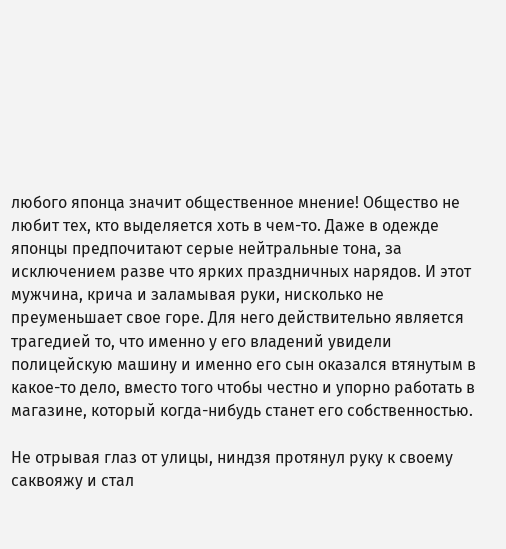любого японца значит общественное мнение! Общество не любит тех, кто выделяется хоть в чем-то. Даже в одежде японцы предпочитают серые нейтральные тона, за исключением разве что ярких праздничных нарядов. И этот мужчина, крича и заламывая руки, нисколько не преуменьшает свое горе. Для него действительно является трагедией то, что именно у его владений увидели полицейскую машину и именно его сын оказался втянутым в какое-то дело, вместо того чтобы честно и упорно работать в магазине, который когда-нибудь станет его собственностью.

Не отрывая глаз от улицы, ниндзя протянул руку к своему саквояжу и стал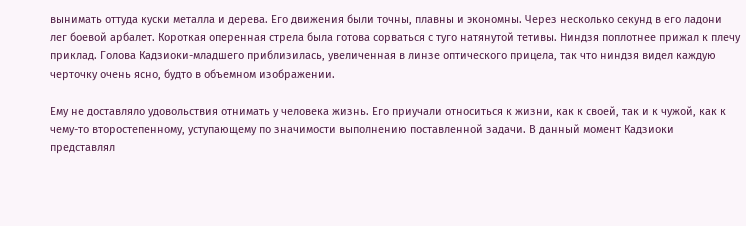вынимать оттуда куски металла и дерева. Его движения были точны, плавны и экономны. Через несколько секунд в его ладони лег боевой арбалет. Короткая оперенная стрела была готова сорваться с туго натянутой тетивы. Ниндзя поплотнее прижал к плечу приклад. Голова Кадзиоки-младшего приблизилась, увеличенная в линзе оптического прицела, так что ниндзя видел каждую черточку очень ясно, будто в объемном изображении.

Ему не доставляло удовольствия отнимать у человека жизнь. Его приучали относиться к жизни, как к своей, так и к чужой, как к чему-то второстепенному, уступающему по значимости выполнению поставленной задачи. В данный момент Кадзиоки представлял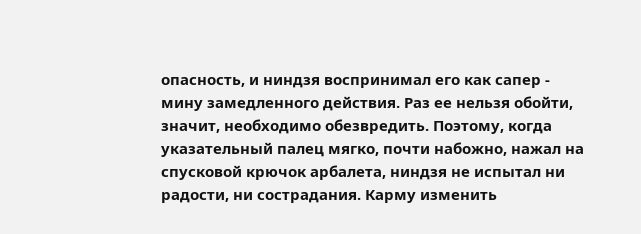опасность, и ниндзя воспринимал его как сапер - мину замедленного действия. Раз ее нельзя обойти, значит, необходимо обезвредить. Поэтому, когда указательный палец мягко, почти набожно, нажал на спусковой крючок арбалета, ниндзя не испытал ни радости, ни сострадания. Карму изменить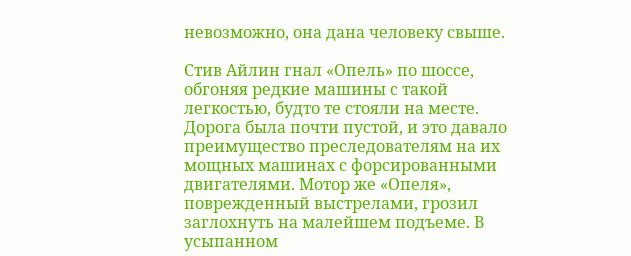невозможно, она дана человеку свыше.

Стив Айлин гнал «Опель» по шоссе, обгоняя редкие машины с такой легкостью, будто те стояли на месте. Дорога была почти пустой, и это давало преимущество преследователям на их мощных машинах с форсированными двигателями. Мотор же «Опеля», поврежденный выстрелами, грозил заглохнуть на малейшем подъеме. В усыпанном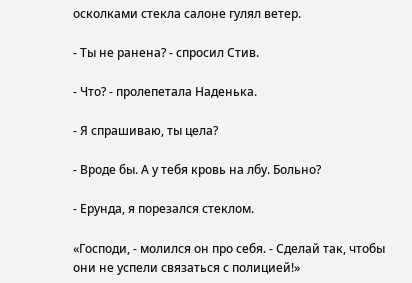осколками стекла салоне гулял ветер.

- Ты не ранена? - спросил Стив.

- Что? - пролепетала Наденька.

- Я спрашиваю, ты цела?

- Вроде бы. А у тебя кровь на лбу. Больно?

- Ерунда, я порезался стеклом.

«Господи, - молился он про себя. - Сделай так, чтобы они не успели связаться с полицией!»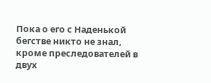Пока о его с Наденькой бегстве никто не знал, кроме преследователей в двух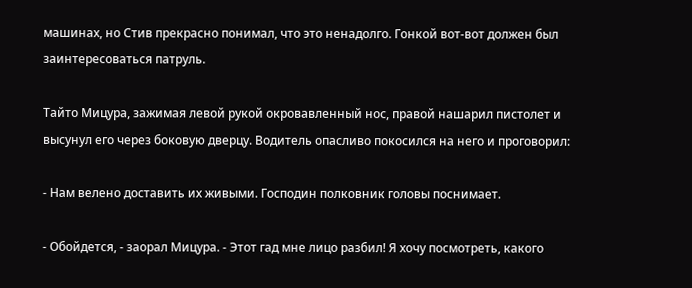машинах, но Стив прекрасно понимал, что это ненадолго. Гонкой вот-вот должен был заинтересоваться патруль.

Тайто Мицура, зажимая левой рукой окровавленный нос, правой нашарил пистолет и высунул его через боковую дверцу. Водитель опасливо покосился на него и проговорил:

- Нам велено доставить их живыми. Господин полковник головы поснимает.

- Обойдется, - заорал Мицура. - Этот гад мне лицо разбил! Я хочу посмотреть, какого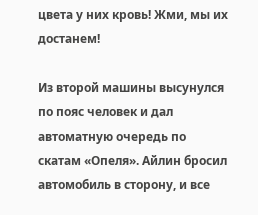цвета у них кровь! Жми, мы их достанем!

Из второй машины высунулся по пояс человек и дал автоматную очередь по скатам «Опеля». Айлин бросил автомобиль в сторону, и все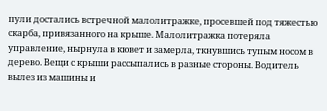пули достались встречной малолитражке, просевшей под тяжестью скарба, привязанного на крыше. Малолитражка потеряла управление, нырнула в кювет и замерла, ткнувшись тупым носом в дерево. Вещи с крыши рассыпались в разные стороны. Водитель вылез из машины и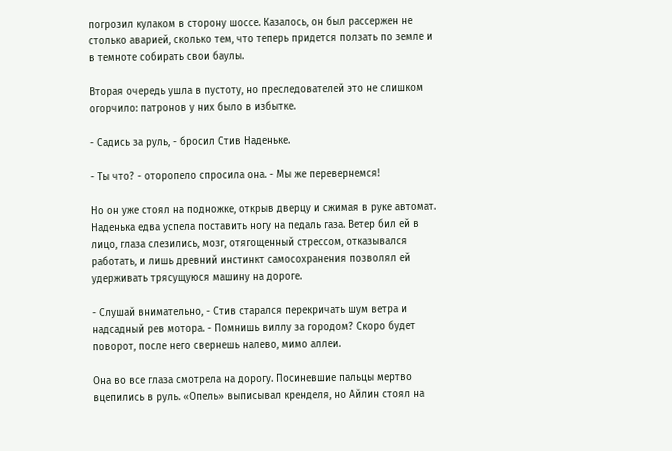погрозил кулаком в сторону шоссе. Казалось, он был рассержен не столько аварией, сколько тем, что теперь придется ползать по земле и в темноте собирать свои баулы.

Вторая очередь ушла в пустоту, но преследователей это не слишком огорчило: патронов у них было в избытке.

- Садись за руль, - бросил Стив Наденьке.

- Ты что? - оторопело спросила она. - Мы же перевернемся!

Но он уже стоял на подножке, открыв дверцу и сжимая в руке автомат. Наденька едва успела поставить ногу на педаль газа. Ветер бил ей в лицо, глаза слезились, мозг, отягощенный стрессом, отказывался работать, и лишь древний инстинкт самосохранения позволял ей удерживать трясущуюся машину на дороге.

- Слушай внимательно, - Стив старался перекричать шум ветра и надсадный рев мотора. - Помнишь виллу за городом? Скоро будет поворот, после него свернешь налево, мимо аллеи.

Она во все глаза смотрела на дорогу. Посиневшие пальцы мертво вцепились в руль. «Опель» выписывал кренделя, но Айлин стоял на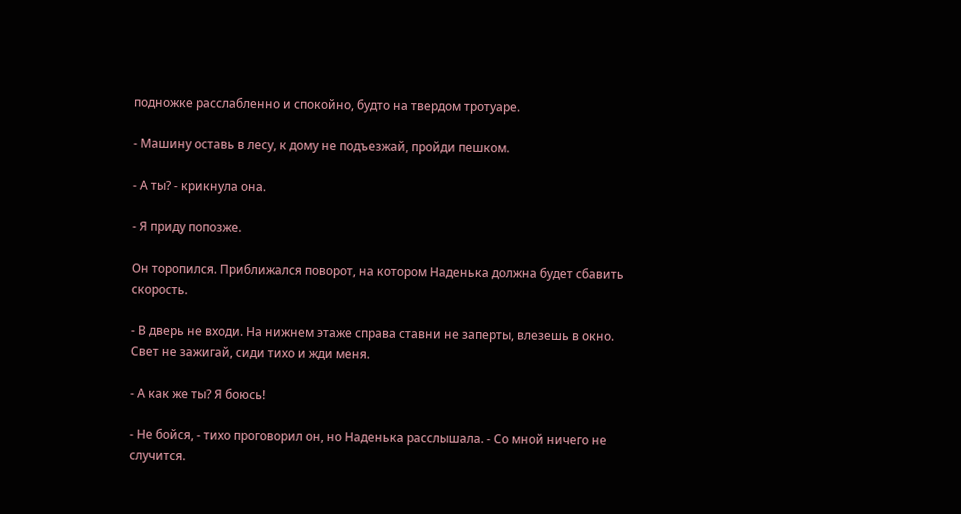подножке расслабленно и спокойно, будто на твердом тротуаре.

- Машину оставь в лесу, к дому не подъезжай, пройди пешком.

- А ты? - крикнула она.

- Я приду попозже.

Он торопился. Приближался поворот, на котором Наденька должна будет сбавить скорость.

- В дверь не входи. На нижнем этаже справа ставни не заперты, влезешь в окно. Свет не зажигай, сиди тихо и жди меня.

- А как же ты? Я боюсь!

- Не бойся, - тихо проговорил он, но Наденька расслышала. - Со мной ничего не случится.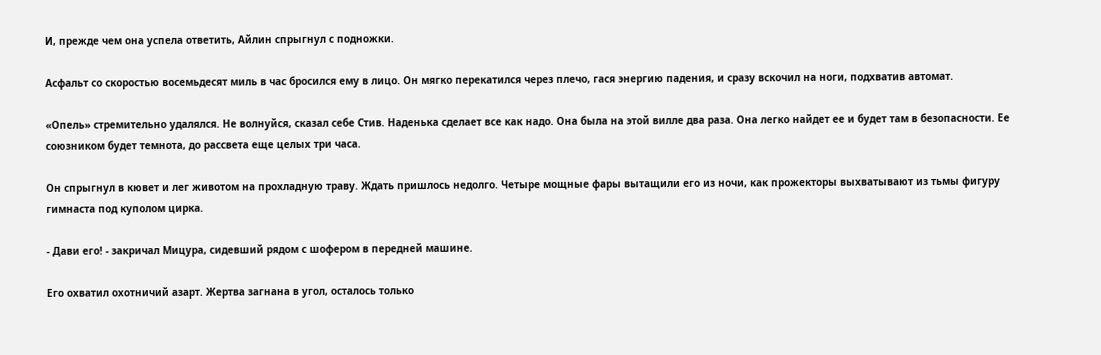И, прежде чем она успела ответить, Айлин спрыгнул с подножки.

Асфальт со скоростью восемьдесят миль в час бросился ему в лицо. Он мягко перекатился через плечо, гася энергию падения, и сразу вскочил на ноги, подхватив автомат.

«Опель» стремительно удалялся. Не волнуйся, сказал себе Стив. Наденька сделает все как надо. Она была на этой вилле два раза. Она легко найдет ее и будет там в безопасности. Ее союзником будет темнота, до рассвета еще целых три часа.

Он спрыгнул в кювет и лег животом на прохладную траву. Ждать пришлось недолго. Четыре мощные фары вытащили его из ночи, как прожекторы выхватывают из тьмы фигуру гимнаста под куполом цирка.

- Дави его! - закричал Мицура, сидевший рядом с шофером в передней машине.

Его охватил охотничий азарт. Жертва загнана в угол, осталось только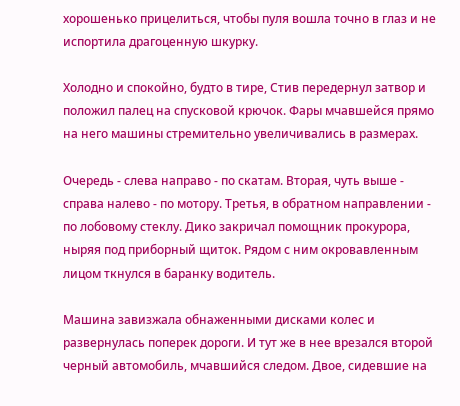хорошенько прицелиться, чтобы пуля вошла точно в глаз и не испортила драгоценную шкурку.

Холодно и спокойно, будто в тире, Стив передернул затвор и положил палец на спусковой крючок. Фары мчавшейся прямо на него машины стремительно увеличивались в размерах.

Очередь - слева направо - по скатам. Вторая, чуть выше - справа налево - по мотору. Третья, в обратном направлении - по лобовому стеклу. Дико закричал помощник прокурора, ныряя под приборный щиток. Рядом с ним окровавленным лицом ткнулся в баранку водитель.

Машина завизжала обнаженными дисками колес и развернулась поперек дороги. И тут же в нее врезался второй черный автомобиль, мчавшийся следом. Двое, сидевшие на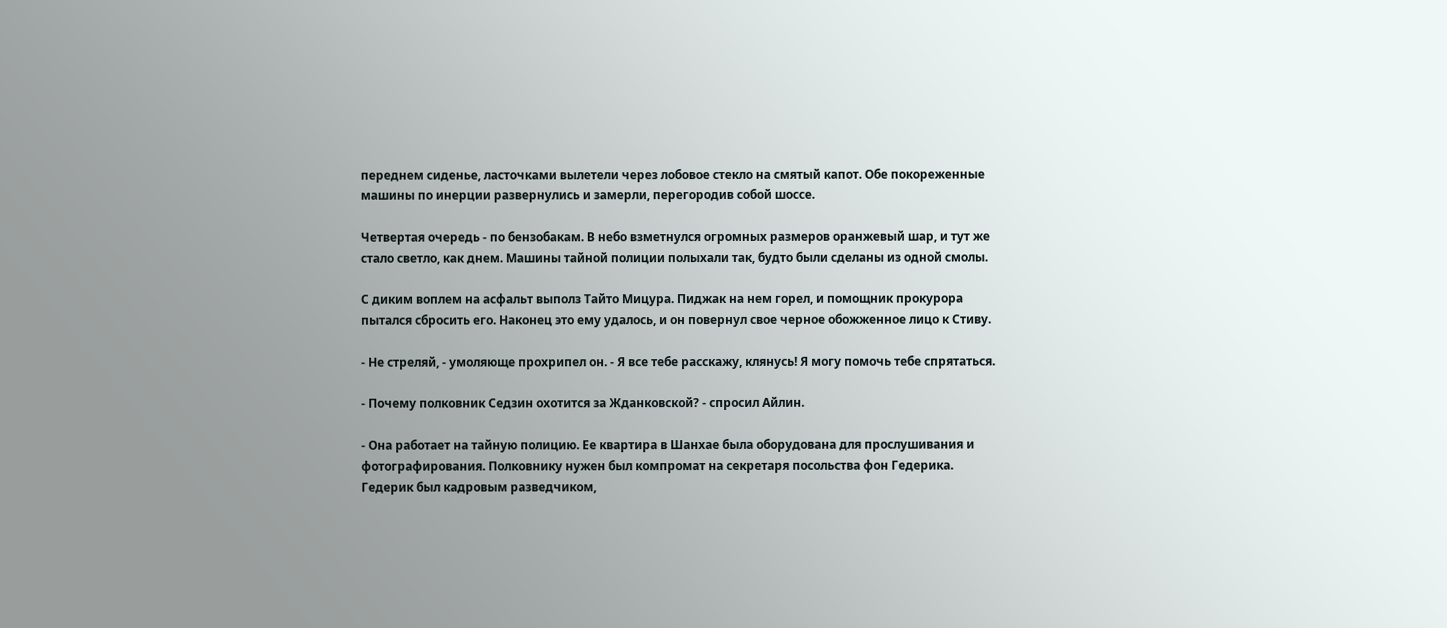переднем сиденье, ласточками вылетели через лобовое стекло на смятый капот. Обе покореженные машины по инерции развернулись и замерли, перегородив собой шоссе.

Четвертая очередь - по бензобакам. В небо взметнулся огромных размеров оранжевый шар, и тут же стало светло, как днем. Машины тайной полиции полыхали так, будто были сделаны из одной смолы.

С диким воплем на асфальт выполз Тайто Мицура. Пиджак на нем горел, и помощник прокурора пытался сбросить его. Наконец это ему удалось, и он повернул свое черное обожженное лицо к Стиву.

- Не стреляй, - умоляюще прохрипел он. - Я все тебе расскажу, клянусь! Я могу помочь тебе спрятаться.

- Почему полковник Седзин охотится за Жданковской? - спросил Айлин.

- Она работает на тайную полицию. Ее квартира в Шанхае была оборудована для прослушивания и фотографирования. Полковнику нужен был компромат на секретаря посольства фон Гедерика. Гедерик был кадровым разведчиком,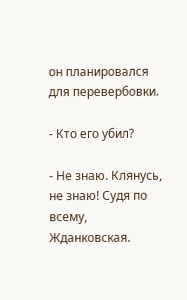он планировался для перевербовки.

- Кто его убил?

- Не знаю. Клянусь, не знаю! Судя по всему, Жданковская.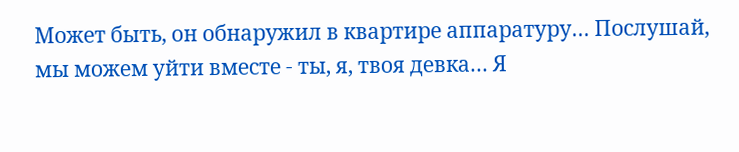Может быть, он обнаружил в квартире аппаратуру… Послушай, мы можем уйти вместе - ты, я, твоя девка… Я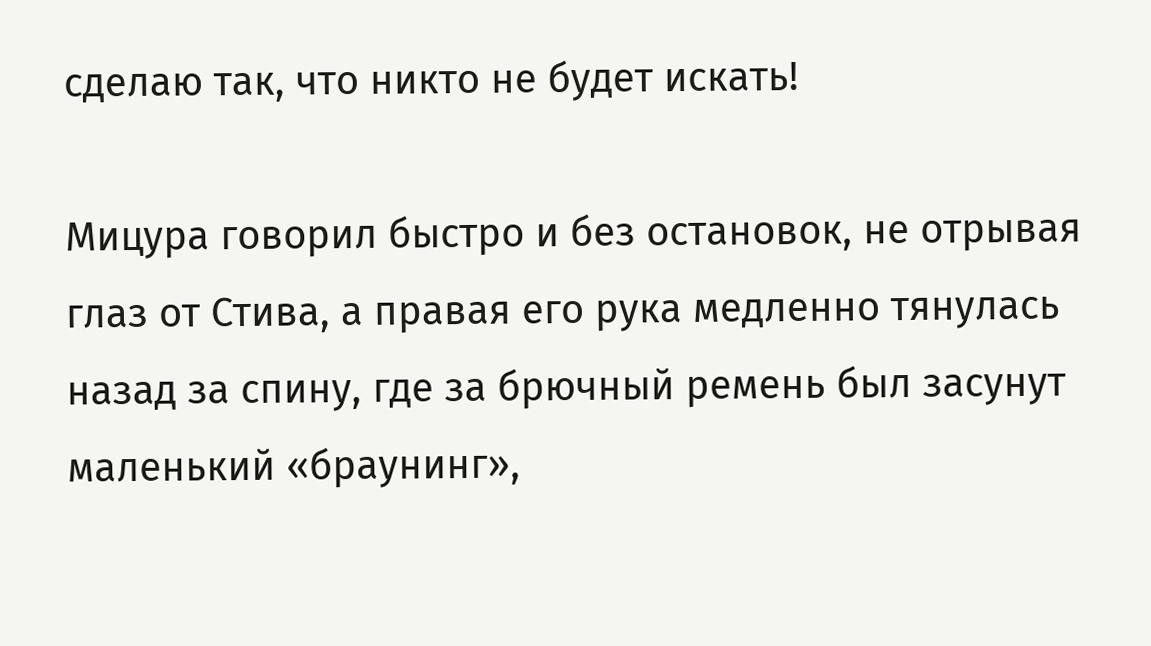сделаю так, что никто не будет искать!

Мицура говорил быстро и без остановок, не отрывая глаз от Стива, а правая его рука медленно тянулась назад за спину, где за брючный ремень был засунут маленький «браунинг»,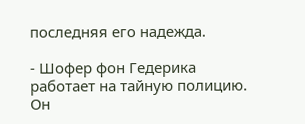последняя его надежда.

- Шофер фон Гедерика работает на тайную полицию. Он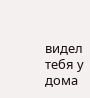видел тебя у дома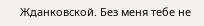Жданковской. Без меня тебе не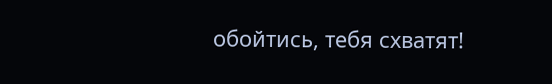обойтись, тебя схватят!